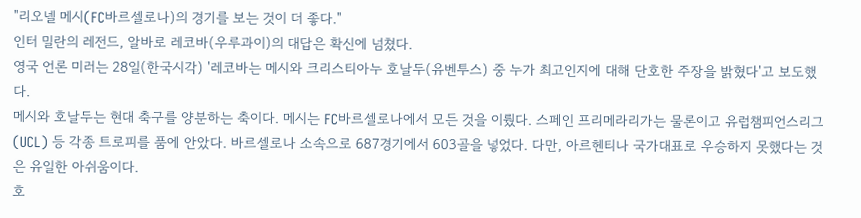"리오넬 메시(FC바르셀로나)의 경기를 보는 것이 더 좋다."
인터 밀란의 레전드, 알바로 레코바(우루과이)의 대답은 확신에 넘쳤다.
영국 언론 미러는 28일(한국시각) '레코바는 메시와 크리스티아누 호날두(유벤투스) 중 누가 최고인지에 대해 단호한 주장을 밝혔다'고 보도했다.
메시와 호날두는 현대 축구를 양분하는 축이다. 메시는 FC바르셀로나에서 모든 것을 이뤘다. 스페인 프리메라리가는 물론이고 유럽챔피언스리그(UCL) 등 각종 트로피를 품에 안았다. 바르셀로나 소속으로 687경기에서 603골을 넣었다. 다만, 아르헨티나 국가대표로 우승하지 못했다는 것은 유일한 아쉬움이다.
호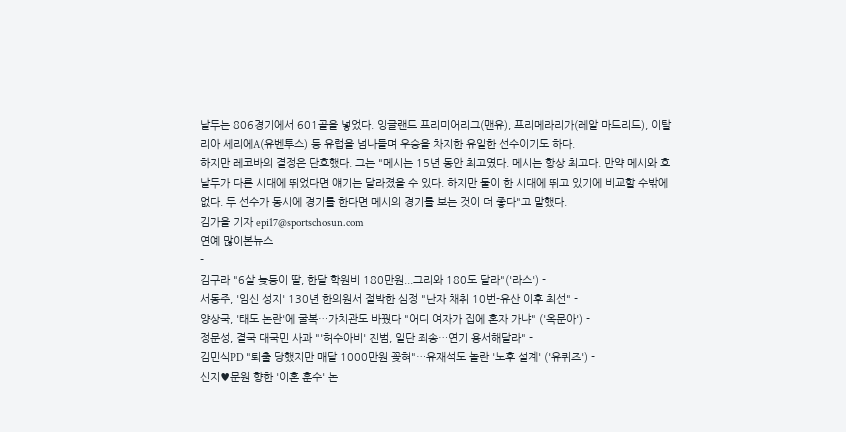날두는 806경기에서 601골을 넣었다. 잉글랜드 프리미어리그(맨유), 프리메라리가(레알 마드리드), 이탈리아 세리에A(유벤투스) 등 유럽을 넘나들며 우승을 차지한 유일한 선수이기도 하다.
하지만 레코바의 결정은 단호했다. 그는 "메시는 15년 동안 최고였다. 메시는 항상 최고다. 만약 메시와 호날두가 다른 시대에 뛰었다면 얘기는 달라졌을 수 있다. 하지만 둘이 한 시대에 뛰고 있기에 비교할 수밖에 없다. 두 선수가 동시에 경기를 한다면 메시의 경기를 보는 것이 더 좋다"고 말했다.
김가을 기자 epi17@sportschosun.com
연예 많이본뉴스
-
김구라 "6살 늦둥이 딸, 한달 학원비 180만원...그리와 180도 달라"('라스') -
서동주, '임신 성지' 130년 한의원서 절박한 심정 "난자 채취 10번-유산 이후 최선" -
양상국, '태도 논란'에 굴복…가치관도 바꿨다 "어디 여자가 집에 혼자 가냐" ('옥문아') -
정문성, 결국 대국민 사과 "'허수아비' 진범, 일단 죄송…연기 용서해달라" -
김민식PD "퇴출 당했지만 매달 1000만원 꽂혀"…유재석도 놀란 '노후 설계' ('유퀴즈') -
신지♥문원 향한 '이혼 훈수' 논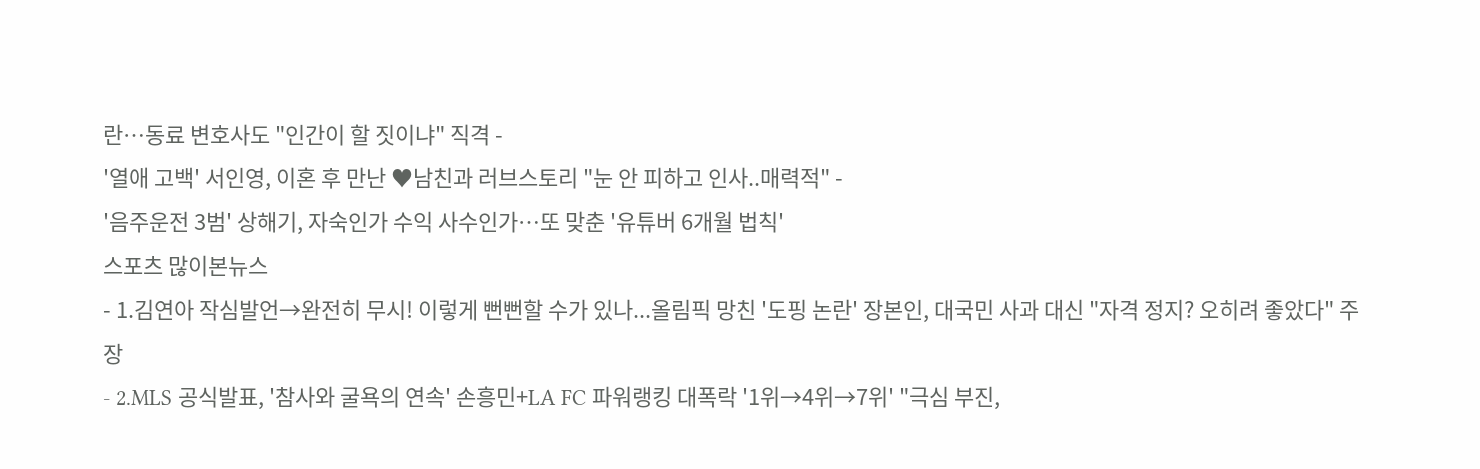란…동료 변호사도 "인간이 할 짓이냐" 직격 -
'열애 고백' 서인영, 이혼 후 만난 ♥남친과 러브스토리 "눈 안 피하고 인사..매력적" -
'음주운전 3범' 상해기, 자숙인가 수익 사수인가…또 맞춘 '유튜버 6개월 법칙'
스포츠 많이본뉴스
- 1.김연아 작심발언→완전히 무시! 이렇게 뻔뻔할 수가 있나...올림픽 망친 '도핑 논란' 장본인, 대국민 사과 대신 "자격 정지? 오히려 좋았다" 주장
- 2.MLS 공식발표, '참사와 굴욕의 연속' 손흥민+LA FC 파워랭킹 대폭락 '1위→4위→7위' "극심 부진,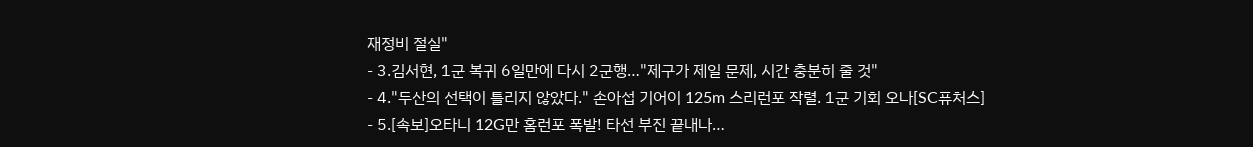재정비 절실"
- 3.김서현, 1군 복귀 6일만에 다시 2군행…"제구가 제일 문제, 시간 충분히 줄 것"
- 4."두산의 선택이 틀리지 않았다." 손아섭 기어이 125m 스리런포 작렬. 1군 기회 오나[SC퓨처스]
- 5.[속보]오타니 12G만 홈런포 폭발! 타선 부진 끝내나…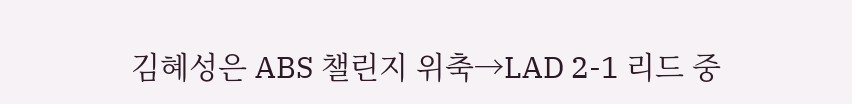김혜성은 ABS 챌린지 위축→LAD 2-1 리드 중